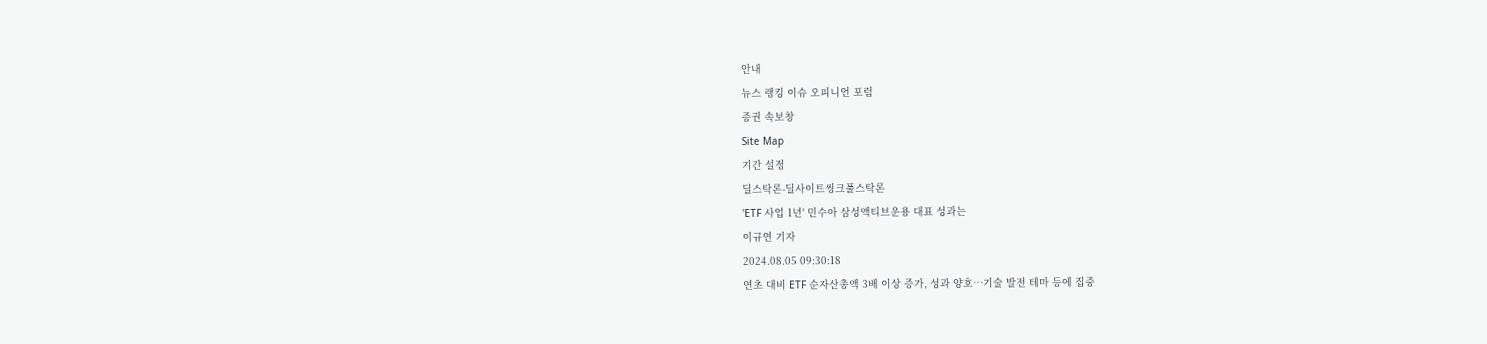안내
뉴스 랭킹 이슈 오피니언 포럼
증권 속보창
Site Map
기간 설정
딜스탁론-딜사이트씽크풀스탁론
'ETF 사업 1년' 민수아 삼성액티브운용 대표 성과는
이규연 기자
2024.08.05 09:30:18
연초 대비 ETF 순자산총액 3배 이상 증가, 성과 양호…기술 발전 테마 등에 집중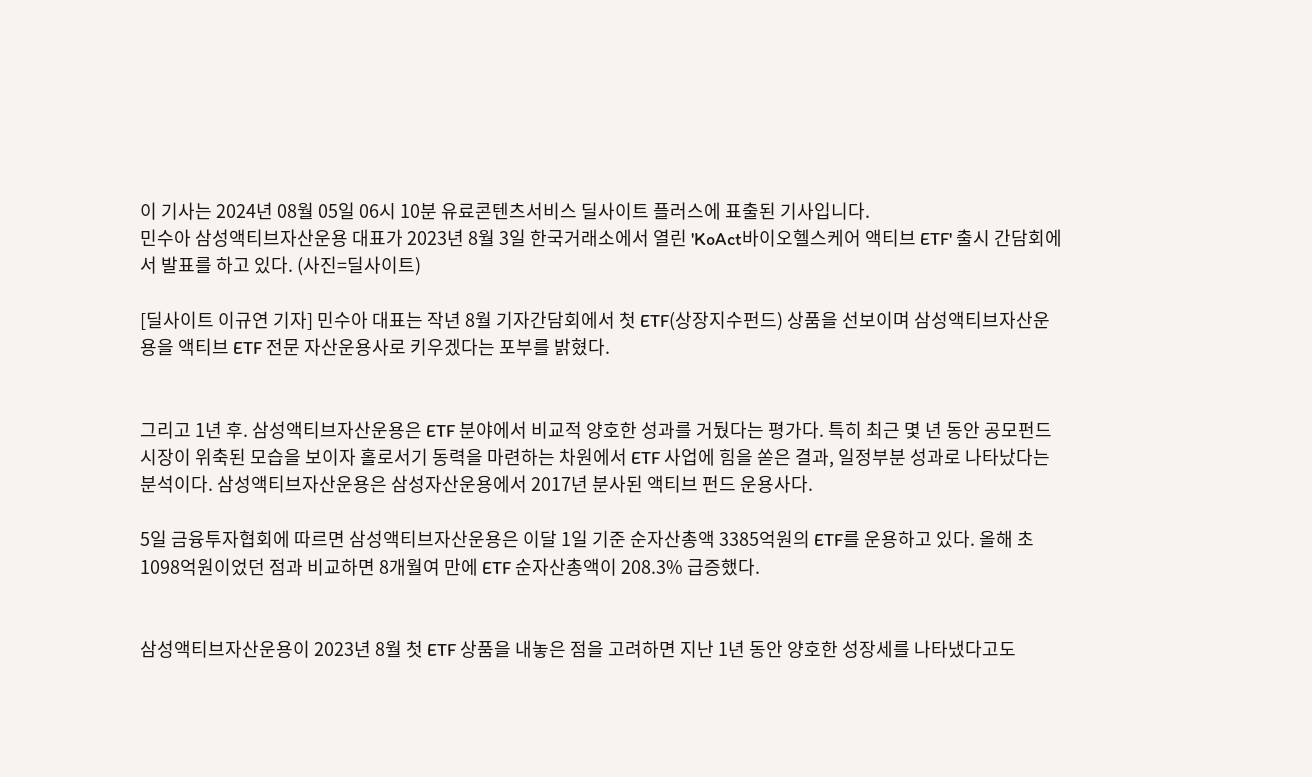이 기사는 2024년 08월 05일 06시 10분 유료콘텐츠서비스 딜사이트 플러스에 표출된 기사입니다.
민수아 삼성액티브자산운용 대표가 2023년 8월 3일 한국거래소에서 열린 'KoAct바이오헬스케어 액티브 ETF' 출시 간담회에서 발표를 하고 있다. (사진=딜사이트)

[딜사이트 이규연 기자] 민수아 대표는 작년 8월 기자간담회에서 첫 ETF(상장지수펀드) 상품을 선보이며 삼성액티브자산운용을 액티브 ETF 전문 자산운용사로 키우겠다는 포부를 밝혔다.


그리고 1년 후. 삼성액티브자산운용은 ETF 분야에서 비교적 양호한 성과를 거뒀다는 평가다. 특히 최근 몇 년 동안 공모펀드 시장이 위축된 모습을 보이자 홀로서기 동력을 마련하는 차원에서 ETF 사업에 힘을 쏟은 결과, 일정부분 성과로 나타났다는 분석이다. 삼성액티브자산운용은 삼성자산운용에서 2017년 분사된 액티브 펀드 운용사다.

5일 금융투자협회에 따르면 삼성액티브자산운용은 이달 1일 기준 순자산총액 3385억원의 ETF를 운용하고 있다. 올해 초 1098억원이었던 점과 비교하면 8개월여 만에 ETF 순자산총액이 208.3% 급증했다.


삼성액티브자산운용이 2023년 8월 첫 ETF 상품을 내놓은 점을 고려하면 지난 1년 동안 양호한 성장세를 나타냈다고도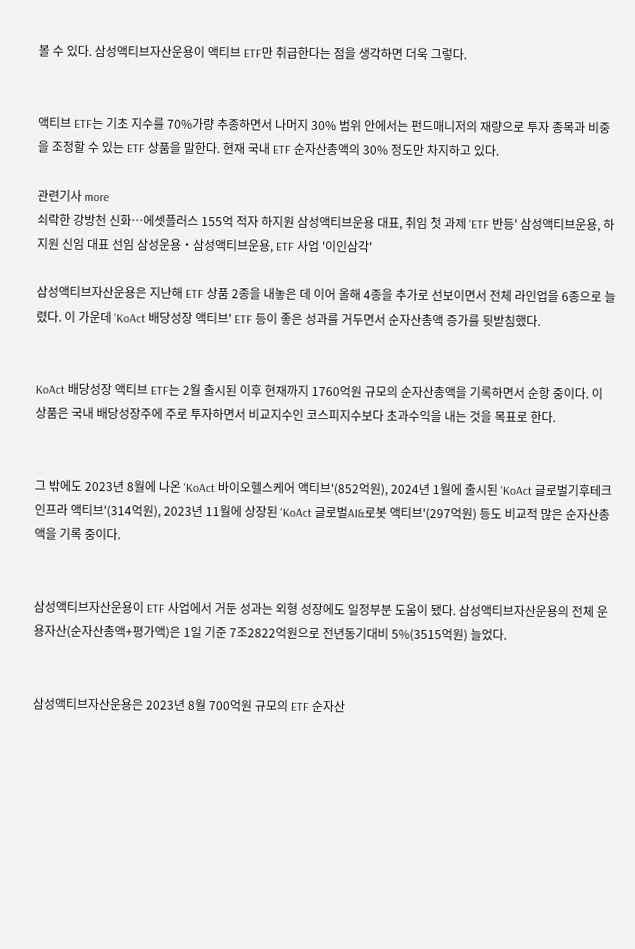볼 수 있다. 삼성액티브자산운용이 액티브 ETF만 취급한다는 점을 생각하면 더욱 그렇다.


액티브 ETF는 기초 지수를 70%가량 추종하면서 나머지 30% 범위 안에서는 펀드매니저의 재량으로 투자 종목과 비중을 조정할 수 있는 ETF 상품을 말한다. 현재 국내 ETF 순자산총액의 30% 정도만 차지하고 있다.

관련기사 more
쇠락한 강방천 신화…에셋플러스 155억 적자 하지원 삼성액티브운용 대표, 취임 첫 과제 'ETF 반등' 삼성액티브운용, 하지원 신임 대표 선임 삼성운용‧삼성액티브운용, ETF 사업 '이인삼각'

삼성액티브자산운용은 지난해 ETF 상품 2종을 내놓은 데 이어 올해 4종을 추가로 선보이면서 전체 라인업을 6종으로 늘렸다. 이 가운데 'KoAct 배당성장 액티브' ETF 등이 좋은 성과를 거두면서 순자산총액 증가를 뒷받침했다.


KoAct 배당성장 액티브 ETF는 2월 출시된 이후 현재까지 1760억원 규모의 순자산총액을 기록하면서 순항 중이다. 이 상품은 국내 배당성장주에 주로 투자하면서 비교지수인 코스피지수보다 초과수익을 내는 것을 목표로 한다.


그 밖에도 2023년 8월에 나온 'KoAct 바이오헬스케어 액티브'(852억원), 2024년 1월에 출시된 'KoAct 글로벌기후테크인프라 액티브'(314억원), 2023년 11월에 상장된 'KoAct 글로벌AI&로봇 액티브'(297억원) 등도 비교적 많은 순자산총액을 기록 중이다.


삼성액티브자산운용이 ETF 사업에서 거둔 성과는 외형 성장에도 일정부분 도움이 됐다. 삼성액티브자산운용의 전체 운용자산(순자산총액+평가액)은 1일 기준 7조2822억원으로 전년동기대비 5%(3515억원) 늘었다.


삼성액티브자산운용은 2023년 8월 700억원 규모의 ETF 순자산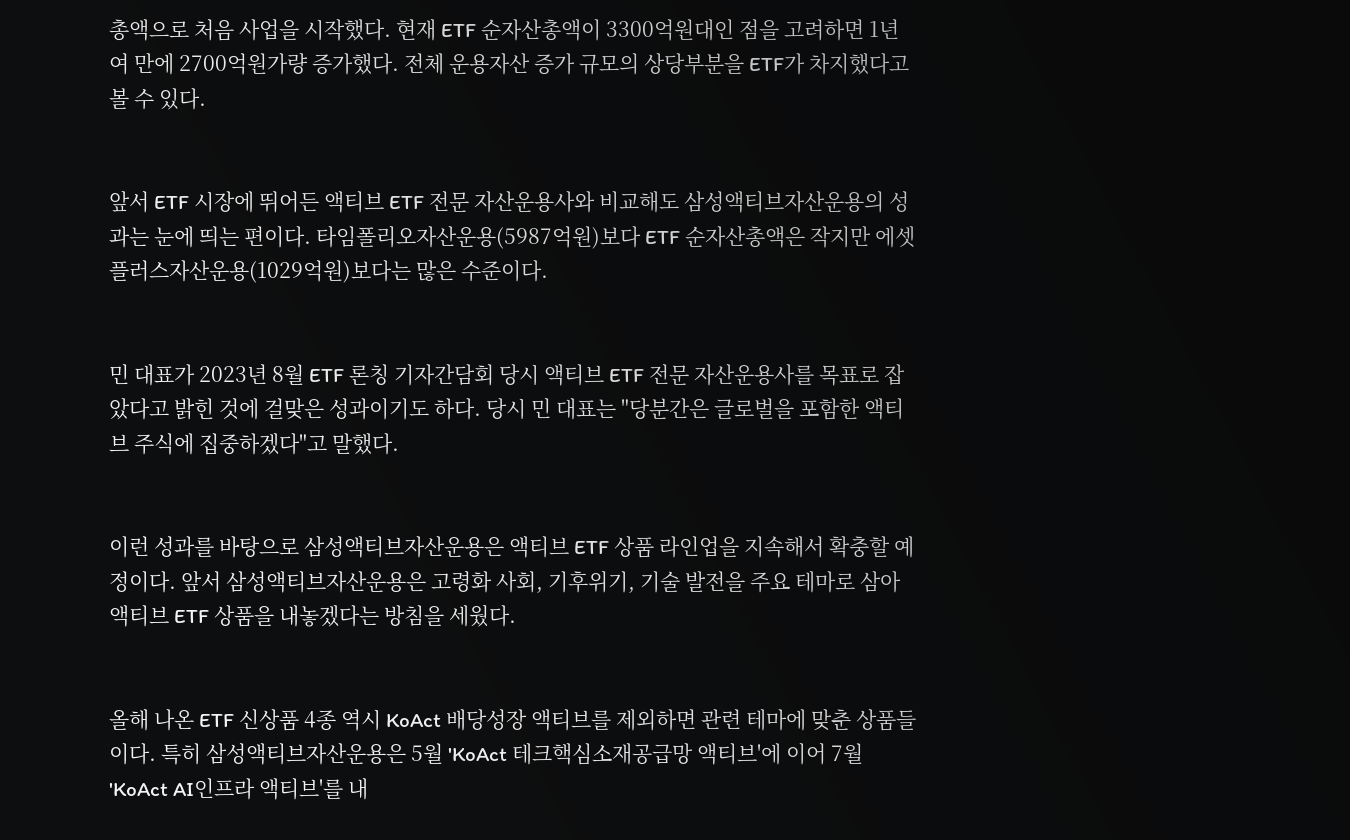총액으로 처음 사업을 시작했다. 현재 ETF 순자산총액이 3300억원대인 점을 고려하면 1년여 만에 2700억원가량 증가했다. 전체 운용자산 증가 규모의 상당부분을 ETF가 차지했다고 볼 수 있다.


앞서 ETF 시장에 뛰어든 액티브 ETF 전문 자산운용사와 비교해도 삼성액티브자산운용의 성과는 눈에 띄는 편이다. 타임폴리오자산운용(5987억원)보다 ETF 순자산총액은 작지만 에셋플러스자산운용(1029억원)보다는 많은 수준이다.


민 대표가 2023년 8월 ETF 론칭 기자간담회 당시 액티브 ETF 전문 자산운용사를 목표로 잡았다고 밝힌 것에 걸맞은 성과이기도 하다. 당시 민 대표는 "당분간은 글로벌을 포함한 액티브 주식에 집중하겠다"고 말했다.


이런 성과를 바탕으로 삼성액티브자산운용은 액티브 ETF 상품 라인업을 지속해서 확충할 예정이다. 앞서 삼성액티브자산운용은 고령화 사회, 기후위기, 기술 발전을 주요 테마로 삼아 액티브 ETF 상품을 내놓겠다는 방침을 세웠다.


올해 나온 ETF 신상품 4종 역시 KoAct 배당성장 액티브를 제외하면 관련 테마에 맞춘 상품들이다. 특히 삼성액티브자산운용은 5월 'KoAct 테크핵심소재공급망 액티브'에 이어 7월 'KoAct AI인프라 액티브'를 내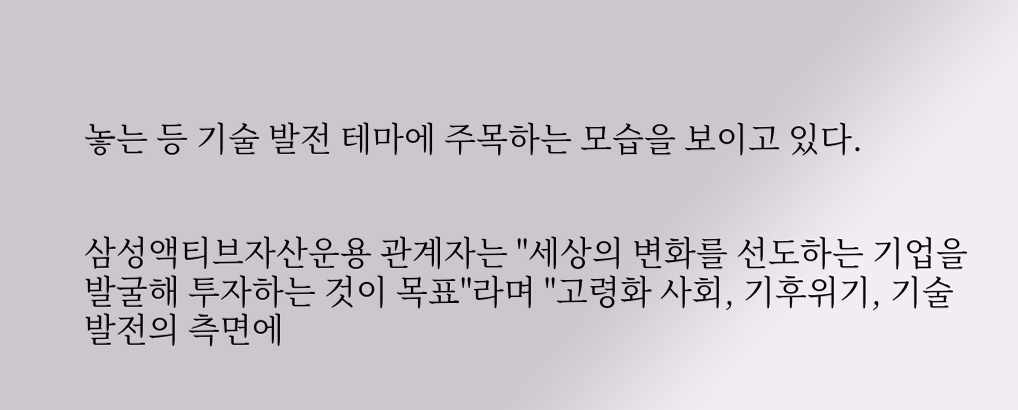놓는 등 기술 발전 테마에 주목하는 모습을 보이고 있다.


삼성액티브자산운용 관계자는 "세상의 변화를 선도하는 기업을 발굴해 투자하는 것이 목표"라며 "고령화 사회, 기후위기, 기술 발전의 측면에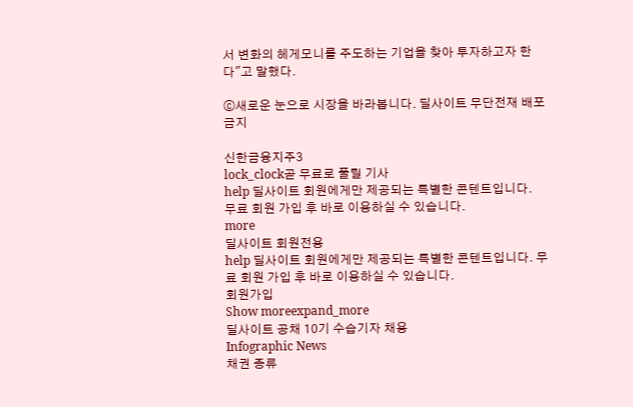서 변화의 헤게모니를 주도하는 기업을 찾아 투자하고자 한다"고 말했다.

ⓒ새로운 눈으로 시장을 바라봅니다. 딜사이트 무단전재 배포금지

신한금융지주3
lock_clock곧 무료로 풀릴 기사
help 딜사이트 회원에게만 제공되는 특별한 콘텐트입니다.
무료 회원 가입 후 바로 이용하실 수 있습니다.
more
딜사이트 회원전용
help 딜사이트 회원에게만 제공되는 특별한 콘텐트입니다. 무료 회원 가입 후 바로 이용하실 수 있습니다.
회원가입
Show moreexpand_more
딜사이트 공채 10기 수습기자 채용
Infographic News
채권 종류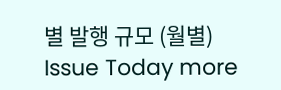별 발행 규모 (월별)
Issue Today more